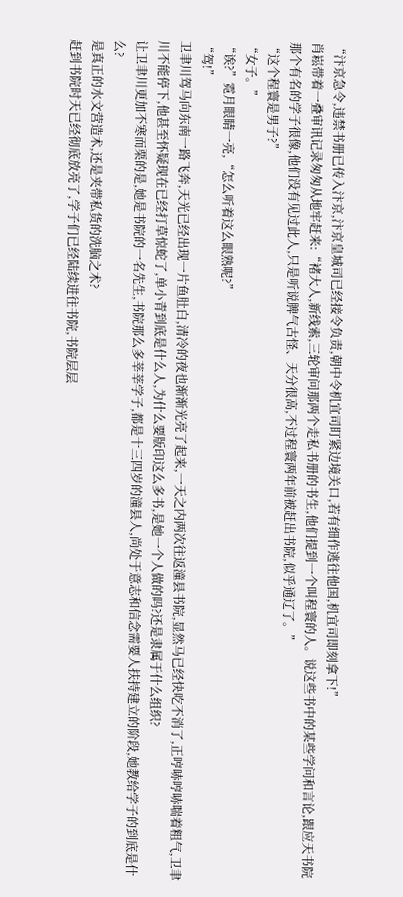“汴京急令,违禁书册已传入汴京,汴京皇城司已经接令负责,朝中令机宜司盯紧边境关口,若有细作逃往他国,机宜司即刻拿下!”
肖崧带着一叠审讯记录匆匆从地牢赶来:“褚大人,新线索,三轮审问那两个走私书册的书生,他们提到一个叫程寰的人。说这些书中的某些学问和言论,跟应天书院那个有名的学子很像,他们没有见过此人,只是听说脾气古怪、天分很高,不过程寰两年前被赶出书院,似乎通辽了。”
“这个程寰是男子?”
“女子。”
“诶?”霓月眼睛一亮,“怎么听着这么眼熟呢?”
“驾!”
卫聿川驾马向东南一路飞奔,天光已经出现一片鱼肚白,清冷的夜也渐渐光亮了起来,一天之内两次往返潼县书院,显然马已经快吃不消了,正哼哧哼哧喘着粗气,卫聿川不能停下,他甚至怀疑现在已经打草惊蛇了,单小青到底是什么人,为什么要版印这么多书,是她一个人做的吗?还是隶属于什么组织?
让卫聿川更加不寒而栗的是,她是书院的一名先生,书院那么多莘莘学子,都是十三四岁的潼县人,尚处于意志和信念需要人扶持建立的阶段,她教给学子的到底是什么?
是真正的水文营造术,还是夹带私货的洗脑之术?
赶到书院时天已经彻底放亮了,学子们已经陆续进往书院,书院层层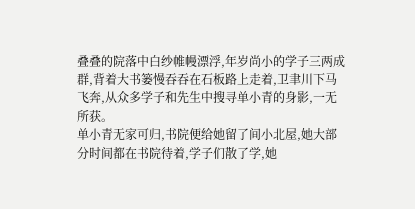叠叠的院落中白纱帷幔漂浮,年岁尚小的学子三两成群,背着大书篓慢吞吞在石板路上走着,卫聿川下马飞奔,从众多学子和先生中搜寻单小青的身影,一无所获。
单小青无家可归,书院便给她留了间小北屋,她大部分时间都在书院待着,学子们散了学,她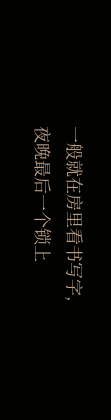一般就在房里看书写字,夜晚最后一个锁上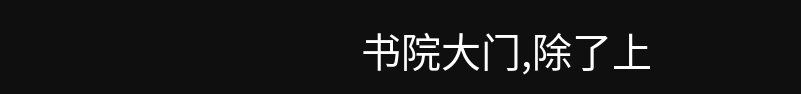书院大门,除了上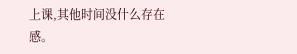上课,其他时间没什么存在感。